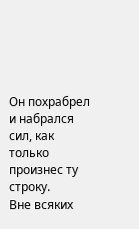Он похрабрел и набрался сил, как только произнес ту строку.
Вне всяких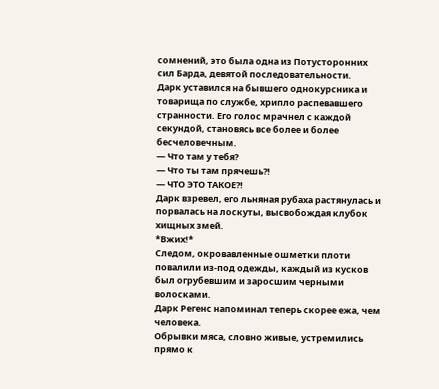сомнений, это была одна из Потусторонних сил Барда, девятой последовательности.
Дарк уставился на бывшего однокурсника и товарища по службе, хрипло распевавшего странности. Его голос мрачнел с каждой секундой, становясь все более и более бесчеловечным.
— Что там у тебя?
— Что ты там прячешь?!
— ЧТО ЭТО ТАКОЕ?!
Дарк взревел, его льняная рубаха растянулась и порвалась на лоскуты, высвобождая клубок хищных змей.
*Вжих!*
Следом, окровавленные ошметки плоти повалили из-под одежды, каждый из кусков был огрубевшим и заросшим черными волосками.
Дарк Регенс напоминал теперь скорее ежа, чем человека.
Обрывки мяса, словно живые, устремились прямо к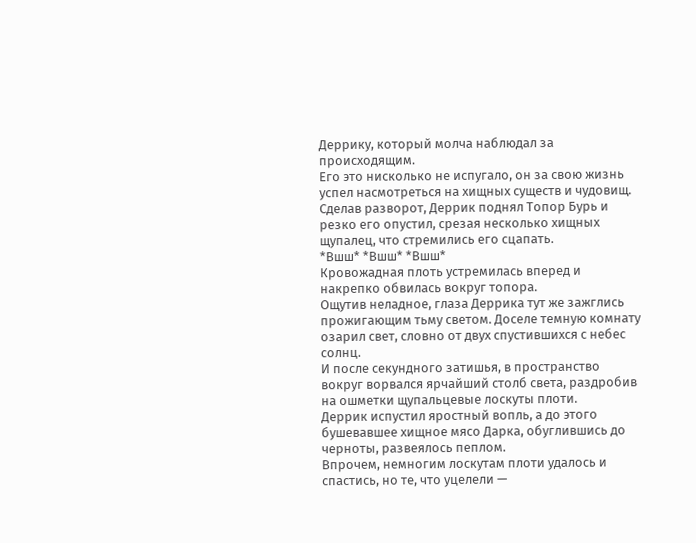Деррику, который молча наблюдал за происходящим.
Его это нисколько не испугало, он за свою жизнь успел насмотреться на хищных существ и чудовищ.
Сделав разворот, Деррик поднял Топор Бурь и резко его опустил, срезая несколько хищных щупалец, что стремились его сцапать.
*Вшш* *Вшш* *Вшш*
Кровожадная плоть устремилась вперед и накрепко обвилась вокруг топора.
Ощутив неладное, глаза Деррика тут же зажглись прожигающим тьму светом. Доселе темную комнату озарил свет, словно от двух спустившихся с небес солнц.
И после секундного затишья, в пространство вокруг ворвался ярчайший столб света, раздробив на ошметки щупальцевые лоскуты плоти.
Деррик испустил яростный вопль, а до этого бушевавшее хищное мясо Дарка, обуглившись до черноты, развеялось пеплом.
Впрочем, немногим лоскутам плоти удалось и спастись, но те, что уцелели —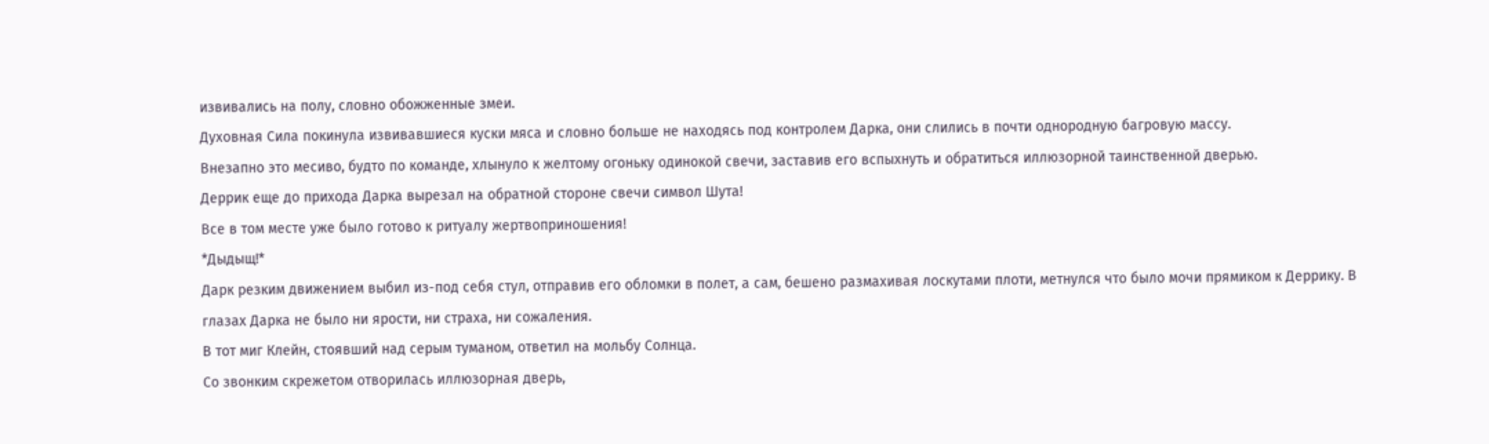извивались на полу, словно обожженные змеи.
Духовная Сила покинула извивавшиеся куски мяса и словно больше не находясь под контролем Дарка, они слились в почти однородную багровую массу.
Внезапно это месиво, будто по команде, хлынуло к желтому огоньку одинокой свечи, заставив его вспыхнуть и обратиться иллюзорной таинственной дверью.
Деррик еще до прихода Дарка вырезал на обратной стороне свечи символ Шута!
Все в том месте уже было готово к ритуалу жертвоприношения!
*Дыдыщ!*
Дарк резким движением выбил из-под себя стул, отправив его обломки в полет, а сам, бешено размахивая лоскутами плоти, метнулся что было мочи прямиком к Деррику. В глазах Дарка не было ни ярости, ни страха, ни сожаления.
В тот миг Клейн, стоявший над серым туманом, ответил на мольбу Солнца.
Со звонким скрежетом отворилась иллюзорная дверь,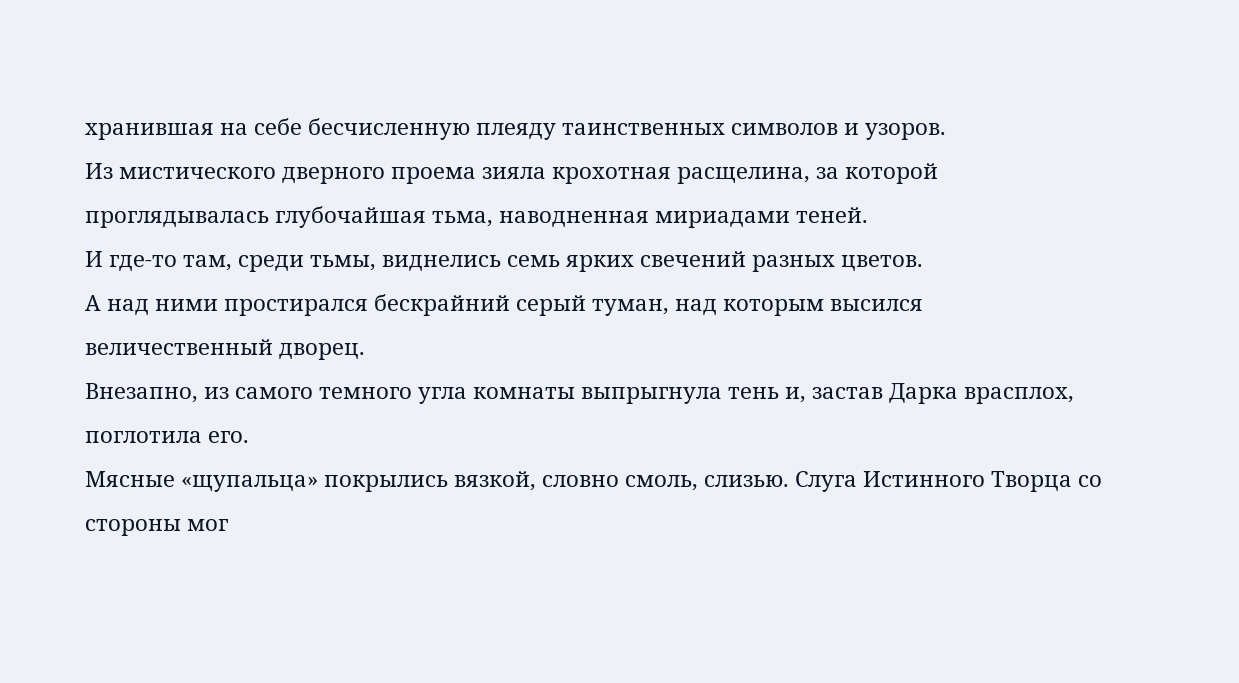хранившая на себе бесчисленную плеяду таинственных символов и узоров.
Из мистического дверного проема зияла крохотная расщелина, за которой проглядывалась глубочайшая тьма, наводненная мириадами теней.
И где-то там, среди тьмы, виднелись семь ярких свечений разных цветов.
А над ними простирался бескрайний серый туман, над которым высился величественный дворец.
Внезапно, из самого темного угла комнаты выпрыгнула тень и, застав Дарка врасплох, поглотила его.
Мясные «щупальца» покрылись вязкой, словно смоль, слизью. Слуга Истинного Творца со стороны мог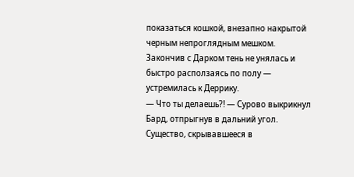показаться кошкой, внезапно накрытой черным непроглядным мешком.
Закончив с Дарком тень не унялась и быстро расползаясь по полу — устремилась к Деррику.
— Что ты делаешь?! — Сурово выкрикнул Бард, отпрыгнув в дальний угол.
Существо, скрывавшееся в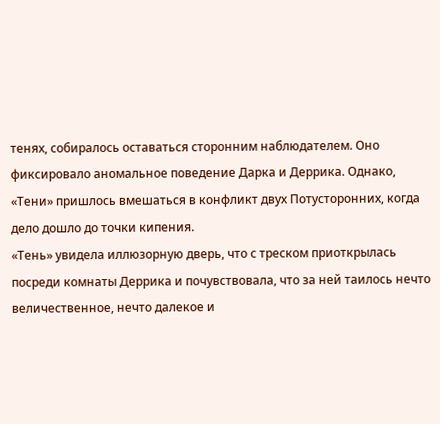тенях, собиралось оставаться сторонним наблюдателем. Оно фиксировало аномальное поведение Дарка и Деррика. Однако, «Тени» пришлось вмешаться в конфликт двух Потусторонних, когда дело дошло до точки кипения.
«Тень» увидела иллюзорную дверь, что с треском приоткрылась посреди комнаты Деррика и почувствовала, что за ней таилось нечто величественное, нечто далекое и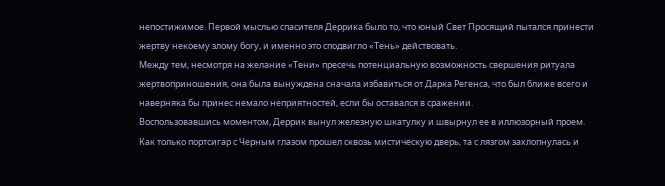непостижимое. Первой мыслью спасителя Деррика было то, что юный Свет Просящий пытался принести жертву некоему злому богу, и именно это сподвигло «Тень» действовать.
Между тем, несмотря на желание «Тени» пресечь потенциальную возможность свершения ритуала жертвоприношения, она была вынуждена сначала избавиться от Дарка Регенса, что был ближе всего и наверняка бы принес немало неприятностей, если бы оставался в сражении.
Воспользовавшись моментом, Деррик вынул железную шкатулку и швырнул ее в иллюзорный проем.
Как только портсигар с Черным глазом прошел сквозь мистическую дверь, та с лязгом захлопнулась и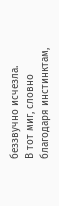беззвучно исчезла.
В тот миг, словно благодаря инстинктам,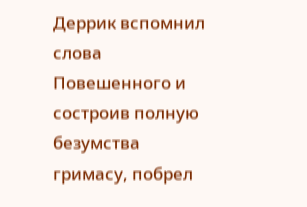Деррик вспомнил слова Повешенного и состроив полную безумства гримасу, побрел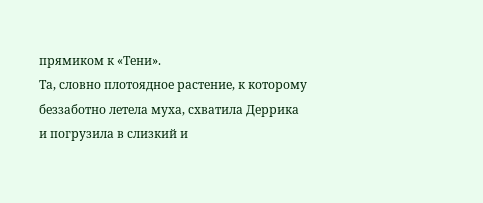прямиком к «Тени».
Та, словно плотоядное растение, к которому беззаботно летела муха, схватила Деррика и погрузила в слизкий и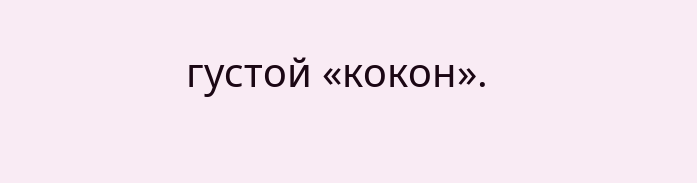густой «кокон».